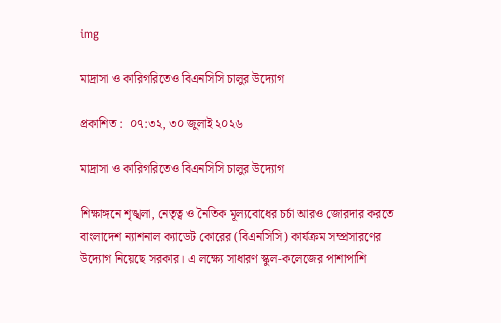img

মাদ্রাসা ও কারিগরিতেও বিএনসিসি চালুর উদ্যোগ

প্রকাশিত :  ০৭:৩২, ৩০ জুলাই ২০২৬

মাদ্রাসা ও কারিগরিতেও বিএনসিসি চালুর উদ্যোগ

শিক্ষাঙ্গনে শৃঙ্খলা, নেতৃত্ব ও নৈতিক মূল্যবোধের চর্চা আরও জোরদার করতে বাংলাদেশ ন্যাশনাল ক্যাডেট কোরের (বিএনসিসি) কার্যক্রম সম্প্রসারণের উদ্যোগ নিয়েছে সরকার। এ লক্ষ্যে সাধারণ স্কুল-কলেজের পাশাপাশি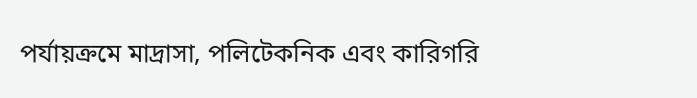পর্যায়ক্রমে মাদ্রাসা, পলিটেকনিক এবং কারিগরি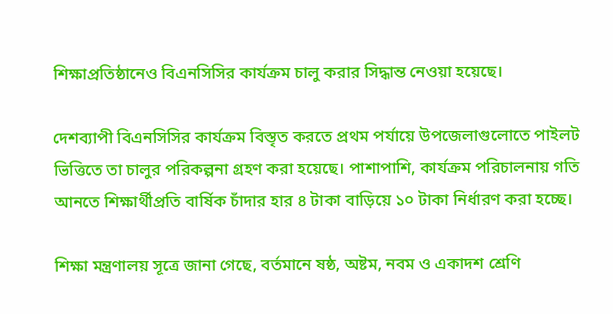শিক্ষাপ্রতিষ্ঠানেও বিএনসিসির কার্যক্রম চালু করার সিদ্ধান্ত নেওয়া হয়েছে।

দেশব্যাপী বিএনসিসির কার্যক্রম বিস্তৃত করতে প্রথম পর্যায়ে উপজেলাগুলোতে পাইলট ভিত্তিতে তা চালুর পরিকল্পনা গ্রহণ করা হয়েছে। পাশাপাশি, কার্যক্রম পরিচালনায় গতি আনতে শিক্ষার্থীপ্রতি বার্ষিক চাঁদার হার ৪ টাকা বাড়িয়ে ১০ টাকা নির্ধারণ করা হচ্ছে।

শিক্ষা মন্ত্রণালয় সূত্রে জানা গেছে, বর্তমানে ষষ্ঠ, অষ্টম, নবম ও একাদশ শ্রেণি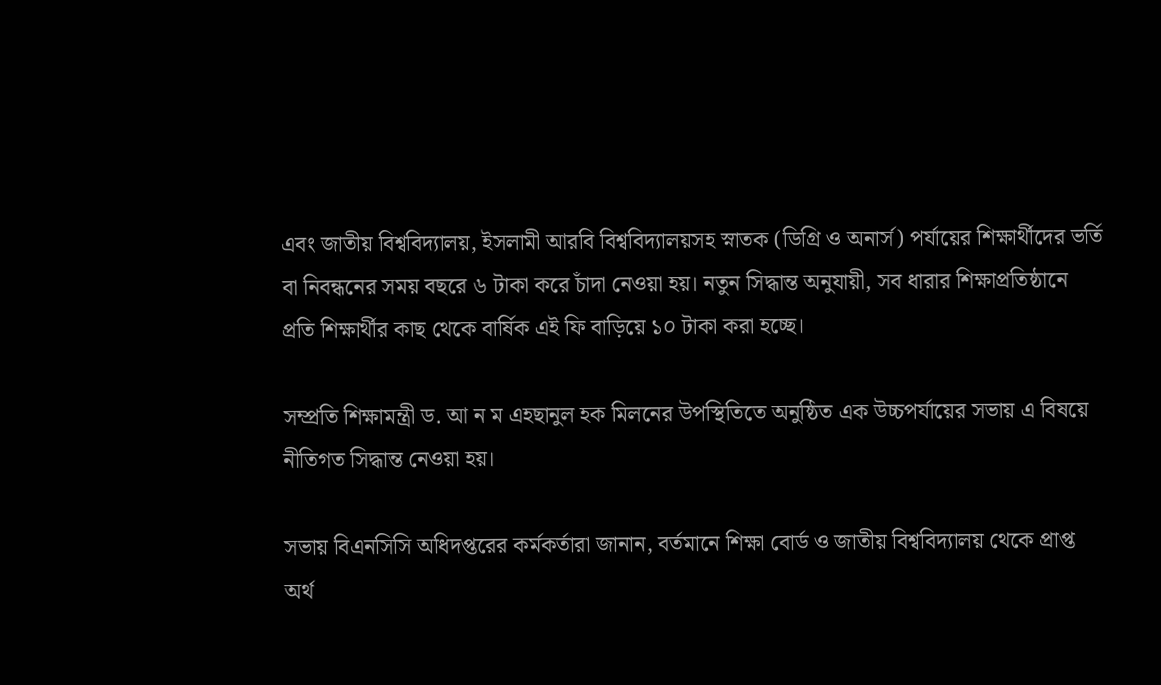এবং জাতীয় বিশ্ববিদ্যালয়, ইসলামী আরবি বিশ্ববিদ্যালয়সহ স্নাতক (ডিগ্রি ও অনার্স) পর্যায়ের শিক্ষার্থীদের ভর্তি বা নিবন্ধনের সময় বছরে ৬ টাকা করে চাঁদা নেওয়া হয়। নতুন সিদ্ধান্ত অনুযায়ী, সব ধারার শিক্ষাপ্রতিষ্ঠানে প্রতি শিক্ষার্থীর কাছ থেকে বার্ষিক এই ফি বাড়িয়ে ১০ টাকা করা হচ্ছে।

সম্প্রতি শিক্ষামন্ত্রী ড. আ ন ম এহছানুল হক মিলনের উপস্থিতিতে অনুষ্ঠিত এক উচ্চপর্যায়ের সভায় এ বিষয়ে নীতিগত সিদ্ধান্ত নেওয়া হয়।

সভায় বিএনসিসি অধিদপ্তরের কর্মকর্তারা জানান, বর্তমানে শিক্ষা বোর্ড ও জাতীয় বিশ্ববিদ্যালয় থেকে প্রাপ্ত অর্থ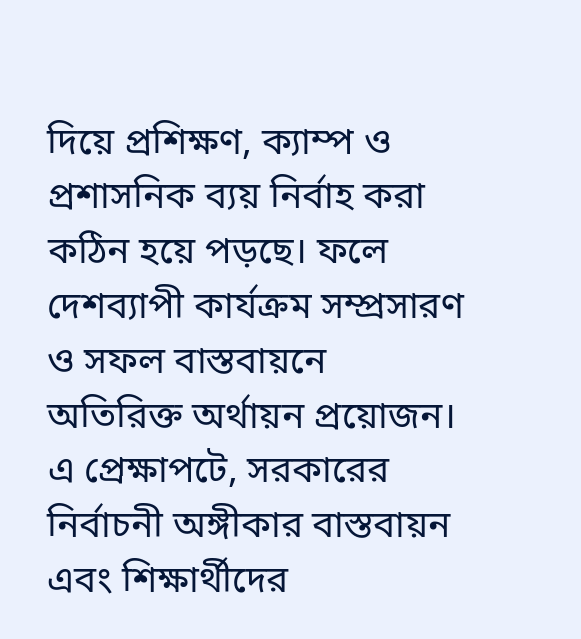দিয়ে প্রশিক্ষণ, ক্যাম্প ও প্রশাসনিক ব্যয় নির্বাহ করা কঠিন হয়ে পড়ছে। ফলে দেশব্যাপী কার্যক্রম সম্প্রসারণ ও সফল বাস্তবায়নে অতিরিক্ত অর্থায়ন প্রয়োজন। এ প্রেক্ষাপটে, সরকারের নির্বাচনী অঙ্গীকার বাস্তবায়ন এবং শিক্ষার্থীদের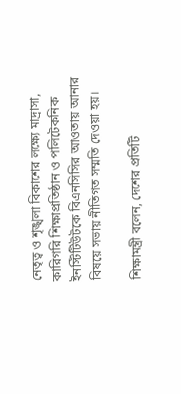নেতৃত্ব ও শৃঙ্খলা বিকাশের লক্ষ্যে মাদ্রাসা, কারিগরি শিক্ষাপ্রতিষ্ঠান ও পলিটেকনিক ইনস্টিটিউটকে বিএনসিসির আওতায় আনার বিষয়ে সভায় নীতিগত সম্মতি দেওয়া হয়।

শিক্ষামন্ত্রী বলেন, দেশের প্রতিটি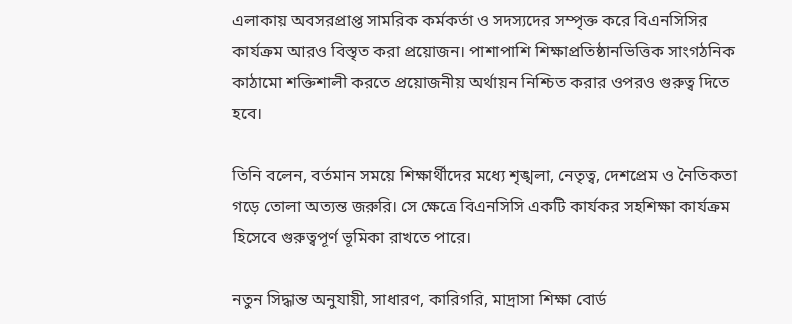এলাকায় অবসরপ্রাপ্ত সামরিক কর্মকর্তা ও সদস্যদের সম্পৃক্ত করে বিএনসিসির কার্যক্রম আরও বিস্তৃত করা প্রয়োজন। পাশাপাশি শিক্ষাপ্রতিষ্ঠানভিত্তিক সাংগঠনিক কাঠামো শক্তিশালী করতে প্রয়োজনীয় অর্থায়ন নিশ্চিত করার ওপরও গুরুত্ব দিতে হবে।

তিনি বলেন, বর্তমান সময়ে শিক্ষার্থীদের মধ্যে শৃঙ্খলা, নেতৃত্ব, দেশপ্রেম ও নৈতিকতা গড়ে তোলা অত্যন্ত জরুরি। সে ক্ষেত্রে বিএনসিসি একটি কার্যকর সহশিক্ষা কার্যক্রম হিসেবে গুরুত্বপূর্ণ ভূমিকা রাখতে পারে।

নতুন সিদ্ধান্ত অনুযায়ী, সাধারণ, কারিগরি, মাদ্রাসা শিক্ষা বোর্ড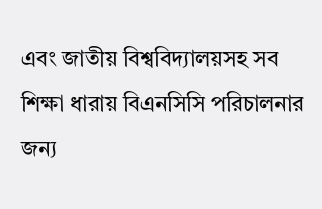এবং জাতীয় বিশ্ববিদ্যালয়সহ সব শিক্ষা ধারায় বিএনসিসি পরিচালনার জন্য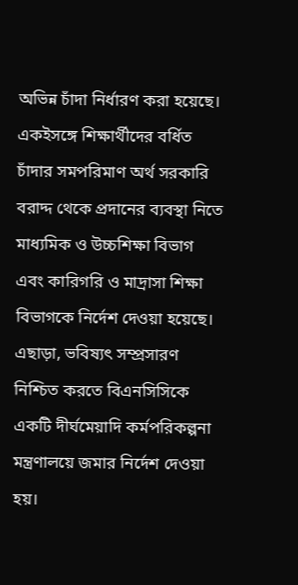অভিন্ন চাঁদা নির্ধারণ করা হয়েছে। একইসঙ্গে শিক্ষার্থীদের বর্ধিত চাঁদার সমপরিমাণ অর্থ সরকারি বরাদ্দ থেকে প্রদানের ব্যবস্থা নিতে মাধ্যমিক ও উচ্চশিক্ষা বিভাগ এবং কারিগরি ও মাদ্রাসা শিক্ষা বিভাগকে নির্দেশ দেওয়া হয়েছে। এছাড়া, ভবিষ্যৎ সম্প্রসারণ নিশ্চিত করতে বিএনসিসিকে একটি দীর্ঘমেয়াদি কর্মপরিকল্পনা মন্ত্রণালয়ে জমার নির্দেশ দেওয়া হয়।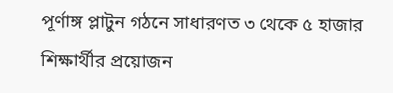পূর্ণাঙ্গ প্লাটুন গঠনে সাধারণত ৩ থেকে ৫ হাজার শিক্ষার্থীর প্রয়োজন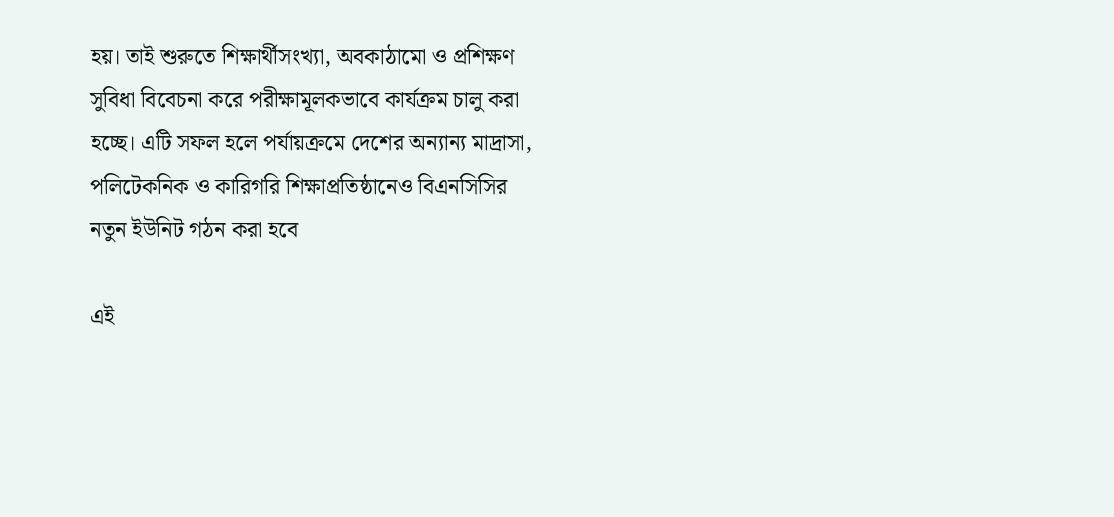হয়। তাই শুরুতে শিক্ষার্থীসংখ্যা, অবকাঠামো ও প্রশিক্ষণ সুবিধা বিবেচনা করে পরীক্ষামূলকভাবে কার্যক্রম চালু করা হচ্ছে। এটি সফল হলে পর্যায়ক্রমে দেশের অন্যান্য মাদ্রাসা, পলিটেকনিক ও কারিগরি শিক্ষাপ্রতিষ্ঠানেও বিএনসিসির নতুন ইউনিট গঠন করা হবে

এই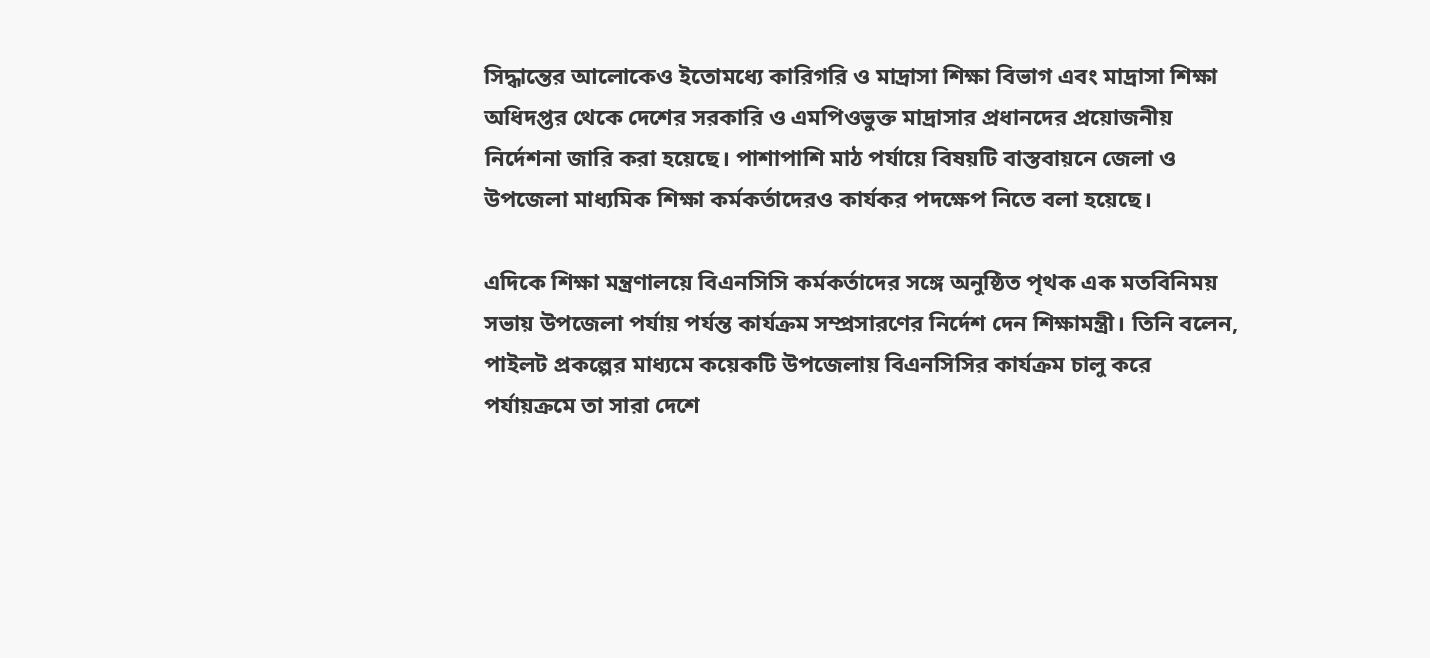সিদ্ধান্তের আলোকেও ইতোমধ্যে কারিগরি ও মাদ্রাসা শিক্ষা বিভাগ এবং মাদ্রাসা শিক্ষা অধিদপ্তর থেকে দেশের সরকারি ও এমপিওভুক্ত মাদ্রাসার প্রধানদের প্রয়োজনীয় নির্দেশনা জারি করা হয়েছে। পাশাপাশি মাঠ পর্যায়ে বিষয়টি বাস্তবায়নে জেলা ও উপজেলা মাধ্যমিক শিক্ষা কর্মকর্তাদেরও কার্যকর পদক্ষেপ নিতে বলা হয়েছে।

এদিকে শিক্ষা মন্ত্রণালয়ে বিএনসিসি কর্মকর্তাদের সঙ্গে অনুষ্ঠিত পৃথক এক মতবিনিময় সভায় উপজেলা পর্যায় পর্যন্ত কার্যক্রম সম্প্রসারণের নির্দেশ দেন শিক্ষামন্ত্রী। তিনি বলেন, পাইলট প্রকল্পের মাধ্যমে কয়েকটি উপজেলায় বিএনসিসির কার্যক্রম চালু করে পর্যায়ক্রমে তা সারা দেশে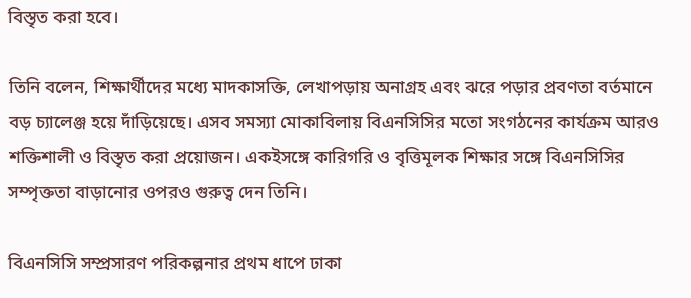বিস্তৃত করা হবে।

তিনি বলেন, শিক্ষার্থীদের মধ্যে মাদকাসক্তি, লেখাপড়ায় অনাগ্রহ এবং ঝরে পড়ার প্রবণতা বর্তমানে বড় চ্যালেঞ্জ হয়ে দাঁড়িয়েছে। এসব সমস্যা মোকাবিলায় বিএনসিসির মতো সংগঠনের কার্যক্রম আরও শক্তিশালী ও বিস্তৃত করা প্রয়োজন। একইসঙ্গে কারিগরি ও বৃত্তিমূলক শিক্ষার সঙ্গে বিএনসিসির সম্পৃক্ততা বাড়ানোর ওপরও গুরুত্ব দেন তিনি।

বিএনসিসি সম্প্রসারণ পরিকল্পনার প্রথম ধাপে ঢাকা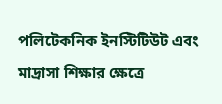পলিটেকনিক ইনস্টিটিউট এবং মাদ্রাসা শিক্ষার ক্ষেত্রে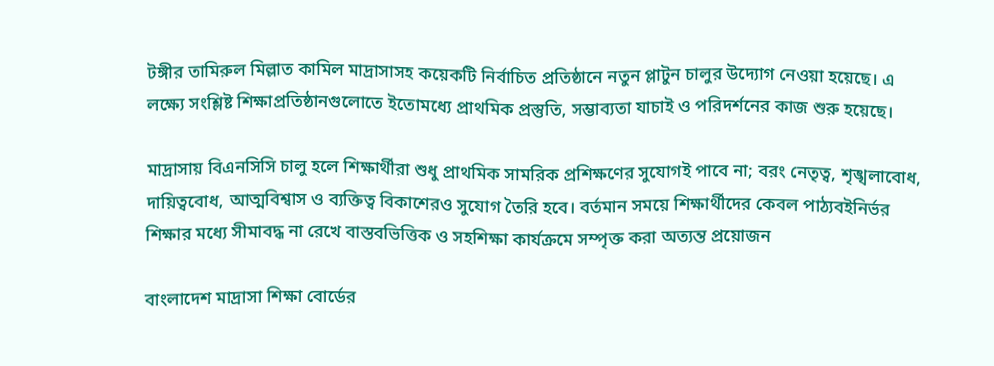টঙ্গীর তামিরুল মিল্লাত কামিল মাদ্রাসাসহ কয়েকটি নির্বাচিত প্রতিষ্ঠানে নতুন প্লাটুন চালুর উদ্যোগ নেওয়া হয়েছে। এ লক্ষ্যে সংশ্লিষ্ট শিক্ষাপ্রতিষ্ঠানগুলোতে ইতোমধ্যে প্রাথমিক প্রস্তুতি, সম্ভাব্যতা যাচাই ও পরিদর্শনের কাজ শুরু হয়েছে।

মাদ্রাসায় বিএনসিসি চালু হলে শিক্ষার্থীরা শুধু প্রাথমিক সামরিক প্রশিক্ষণের সুযোগই পাবে না; বরং নেতৃত্ব, শৃঙ্খলাবোধ, দায়িত্ববোধ, আত্মবিশ্বাস ও ব্যক্তিত্ব বিকাশেরও সুযোগ তৈরি হবে। বর্তমান সময়ে শিক্ষার্থীদের কেবল পাঠ্যবইনির্ভর শিক্ষার মধ্যে সীমাবদ্ধ না রেখে বাস্তবভিত্তিক ও সহশিক্ষা কার্যক্রমে সম্পৃক্ত করা অত্যন্ত প্রয়োজন

বাংলাদেশ মাদ্রাসা শিক্ষা বোর্ডের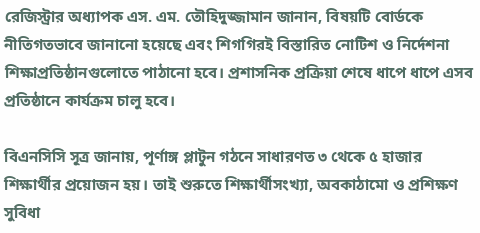রেজিস্ট্রার অধ্যাপক এস. এম. তৌহিদুজ্জামান জানান, বিষয়টি বোর্ডকে নীতিগতভাবে জানানো হয়েছে এবং শিগগিরই বিস্তারিত নোটিশ ও নির্দেশনা শিক্ষাপ্রতিষ্ঠানগুলোতে পাঠানো হবে। প্রশাসনিক প্রক্রিয়া শেষে ধাপে ধাপে এসব প্রতিষ্ঠানে কার্যক্রম চালু হবে।

বিএনসিসি সূত্র জানায়, পূর্ণাঙ্গ প্লাটুন গঠনে সাধারণত ৩ থেকে ৫ হাজার শিক্ষার্থীর প্রয়োজন হয়। তাই শুরুতে শিক্ষার্থীসংখ্যা, অবকাঠামো ও প্রশিক্ষণ সুবিধা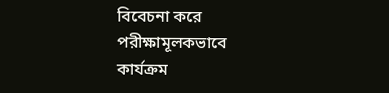বিবেচনা করে পরীক্ষামূলকভাবে কার্যক্রম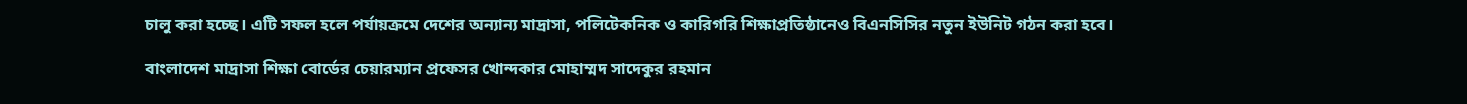চালু করা হচ্ছে। এটি সফল হলে পর্যায়ক্রমে দেশের অন্যান্য মাদ্রাসা, পলিটেকনিক ও কারিগরি শিক্ষাপ্রতিষ্ঠানেও বিএনসিসির নতুন ইউনিট গঠন করা হবে।

বাংলাদেশ মাদ্রাসা শিক্ষা বোর্ডের চেয়ারম্যান প্রফেসর খোন্দকার মোহাম্মদ সাদেকুর রহমান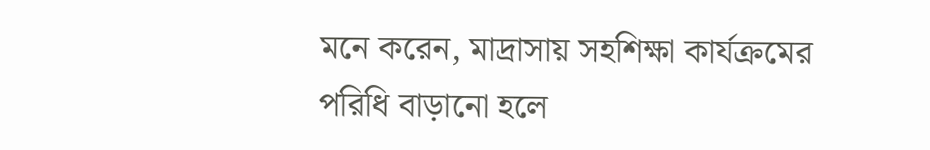মনে করেন, মাদ্রাসায় সহশিক্ষা কার্যক্রমের পরিধি বাড়ানো হলে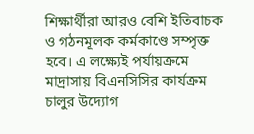শিক্ষার্থীরা আরও বেশি ইতিবাচক ও গঠনমূলক কর্মকাণ্ডে সম্পৃক্ত হবে। এ লক্ষ্যেই পর্যায়ক্রমে মাদ্রাসায় বিএনসিসির কার্যক্রম চালুর উদ্যোগ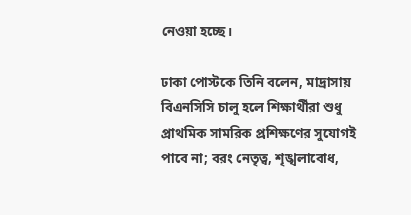নেওয়া হচ্ছে।

ঢাকা পোস্টকে তিনি বলেন, মাদ্রাসায় বিএনসিসি চালু হলে শিক্ষার্থীরা শুধু প্রাথমিক সামরিক প্রশিক্ষণের সুযোগই পাবে না; বরং নেতৃত্ব, শৃঙ্খলাবোধ,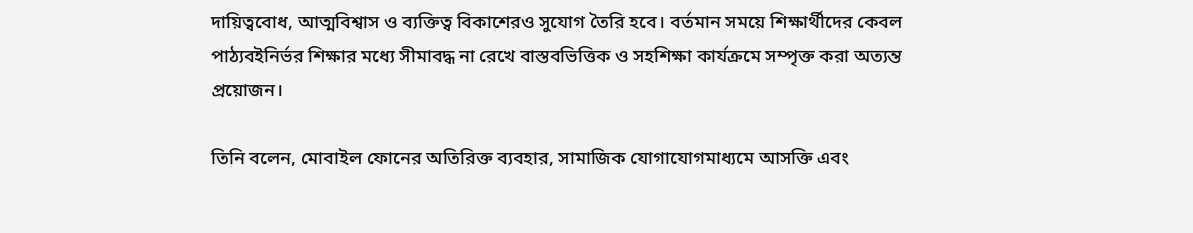দায়িত্ববোধ, আত্মবিশ্বাস ও ব্যক্তিত্ব বিকাশেরও সুযোগ তৈরি হবে। বর্তমান সময়ে শিক্ষার্থীদের কেবল পাঠ্যবইনির্ভর শিক্ষার মধ্যে সীমাবদ্ধ না রেখে বাস্তবভিত্তিক ও সহশিক্ষা কার্যক্রমে সম্পৃক্ত করা অত্যন্ত প্রয়োজন।

তিনি বলেন, মোবাইল ফোনের অতিরিক্ত ব্যবহার, সামাজিক যোগাযোগমাধ্যমে আসক্তি এবং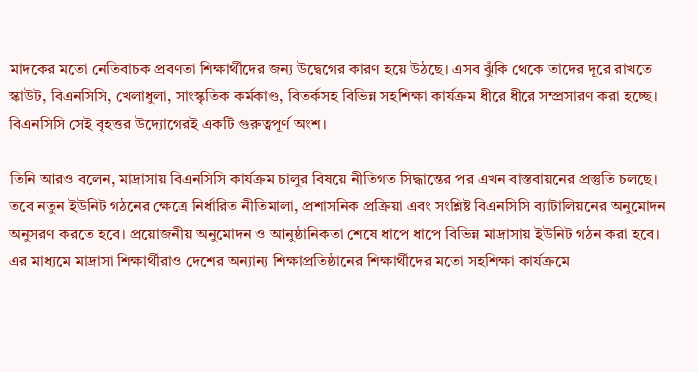মাদকের মতো নেতিবাচক প্রবণতা শিক্ষার্থীদের জন্য উদ্বেগের কারণ হয়ে উঠছে। এসব ঝুঁকি থেকে তাদের দূরে রাখতে স্কাউট, বিএনসিসি, খেলাধুলা, সাংস্কৃতিক কর্মকাণ্ড, বিতর্কসহ বিভিন্ন সহশিক্ষা কার্যক্রম ধীরে ধীরে সম্প্রসারণ করা হচ্ছে। বিএনসিসি সেই বৃহত্তর উদ্যোগেরই একটি গুরুত্বপূর্ণ অংশ।

তিনি আরও বলেন, মাদ্রাসায় বিএনসিসি কার্যক্রম চালুর বিষয়ে নীতিগত সিদ্ধান্তের পর এখন বাস্তবায়নের প্রস্তুতি চলছে। তবে নতুন ইউনিট গঠনের ক্ষেত্রে নির্ধারিত নীতিমালা, প্রশাসনিক প্রক্রিয়া এবং সংশ্লিষ্ট বিএনসিসি ব্যাটালিয়নের অনুমোদন অনুসরণ করতে হবে। প্রয়োজনীয় অনুমোদন ও আনুষ্ঠানিকতা শেষে ধাপে ধাপে বিভিন্ন মাদ্রাসায় ইউনিট গঠন করা হবে। এর মাধ্যমে মাদ্রাসা শিক্ষার্থীরাও দেশের অন্যান্য শিক্ষাপ্রতিষ্ঠানের শিক্ষার্থীদের মতো সহশিক্ষা কার্যক্রমে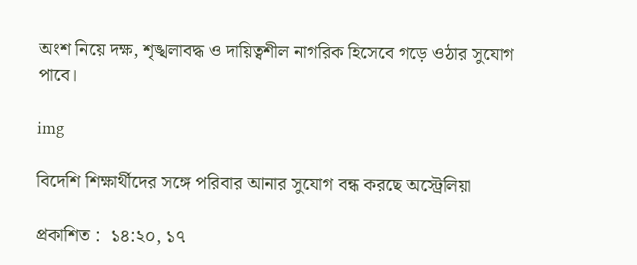অংশ নিয়ে দক্ষ, শৃঙ্খলাবদ্ধ ও দায়িত্বশীল নাগরিক হিসেবে গড়ে ওঠার সুযোগ পাবে।

img

বিদেশি শিক্ষার্থীদের সঙ্গে পরিবার আনার সুযোগ বন্ধ করছে অস্ট্রেলিয়া

প্রকাশিত :  ১৪:২০, ১৭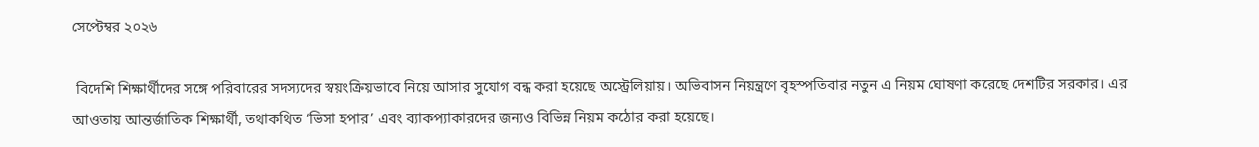সেপ্টেম্বর ২০২৬

 বিদেশি শিক্ষার্থীদের সঙ্গে পরিবারের সদস্যদের স্বয়ংক্রিয়ভাবে নিয়ে আসার সুযোগ বন্ধ করা হয়েছে অস্ট্রেলিয়ায়। অভিবাসন নিয়ন্ত্রণে বৃহস্পতিবার নতুন এ নিয়ম ঘোষণা করেছে দেশটির সরকার। এর আওতায় আন্তর্জাতিক শিক্ষার্থী, তথাকথিত ‘ভিসা হপার’ এবং ব্যাকপ্যাকারদের জন্যও বিভিন্ন নিয়ম কঠোর করা হয়েছে।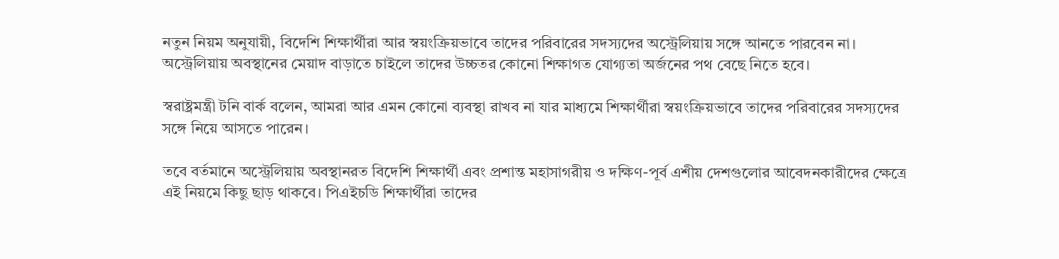নতুন নিয়ম অনুযায়ী, বিদেশি শিক্ষার্থীরা আর স্বয়ংক্রিয়ভাবে তাদের পরিবারের সদস্যদের অস্ট্রেলিয়ায় সঙ্গে আনতে পারবেন না। অস্ট্রেলিয়ায় অবস্থানের মেয়াদ বাড়াতে চাইলে তাদের উচ্চতর কোনো শিক্ষাগত যোগ্যতা অর্জনের পথ বেছে নিতে হবে।

স্বরাষ্ট্রমন্ত্রী টনি বার্ক বলেন, আমরা আর এমন কোনো ব্যবস্থা রাখব না যার মাধ্যমে শিক্ষার্থীরা স্বয়ংক্রিয়ভাবে তাদের পরিবারের সদস্যদের সঙ্গে নিয়ে আসতে পারেন।

তবে বর্তমানে অস্ট্রেলিয়ায় অবস্থানরত বিদেশি শিক্ষার্থী এবং প্রশান্ত মহাসাগরীয় ও দক্ষিণ-পূর্ব এশীয় দেশগুলোর আবেদনকারীদের ক্ষেত্রে এই নিয়মে কিছু ছাড় থাকবে। পিএইচডি শিক্ষার্থীরা তাদের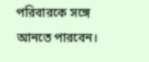পরিবারকে সঙ্গে আনতে পারবেন।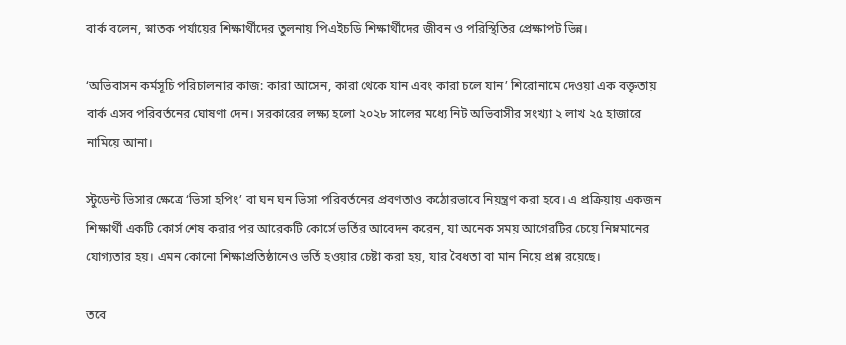বার্ক বলেন, স্নাতক পর্যায়ের শিক্ষার্থীদের তুলনায় পিএইচডি শিক্ষার্থীদের জীবন ও পরিস্থিতির প্রেক্ষাপট ভিন্ন।

‘অভিবাসন কর্মসূচি পরিচালনার কাজ: কারা আসেন, কারা থেকে যান এবং কারা চলে যান’ শিরোনামে দেওয়া এক বক্তৃতায় বার্ক এসব পরিবর্তনের ঘোষণা দেন। সরকারের লক্ষ্য হলো ২০২৮ সালের মধ্যে নিট অভিবাসীর সংখ্যা ২ লাখ ২৫ হাজারে নামিয়ে আনা।

স্টুডেন্ট ভিসার ক্ষেত্রে ‘ভিসা হপিং’ বা ঘন ঘন ভিসা পরিবর্তনের প্রবণতাও কঠোরভাবে নিয়ন্ত্রণ করা হবে। এ প্রক্রিয়ায় একজন শিক্ষার্থী একটি কোর্স শেষ করার পর আরেকটি কোর্সে ভর্তির আবেদন করেন, যা অনেক সময় আগেরটির চেয়ে নিম্নমানের যোগ্যতার হয়। এমন কোনো শিক্ষাপ্রতিষ্ঠানেও ভর্তি হওয়ার চেষ্টা করা হয়, যার বৈধতা বা মান নিয়ে প্রশ্ন রয়েছে।

তবে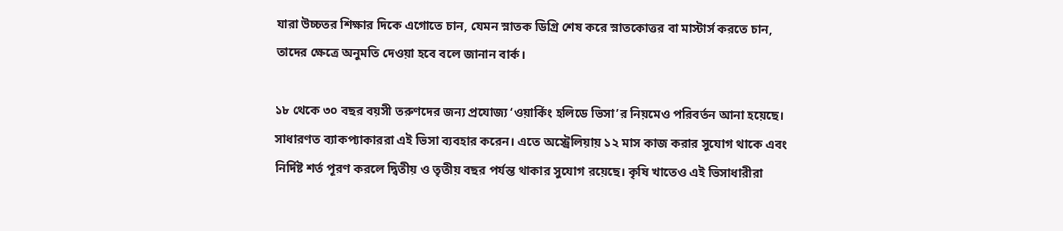যারা উচ্চতর শিক্ষার দিকে এগোতে চান, যেমন স্নাতক ডিগ্রি শেষ করে স্নাতকোত্তর বা মাস্টার্স করতে চান, তাদের ক্ষেত্রে অনুমতি দেওয়া হবে বলে জানান বার্ক।

১৮ থেকে ৩০ বছর বয়সী তরুণদের জন্য প্রযোজ্য ‘ওয়ার্কিং হলিডে ভিসা’র নিয়মেও পরিবর্তন আনা হয়েছে। সাধারণত ব্যাকপ্যাকাররা এই ভিসা ব্যবহার করেন। এতে অস্ট্রেলিয়ায় ১২ মাস কাজ করার সুযোগ থাকে এবং নির্দিষ্ট শর্ত পূরণ করলে দ্বিতীয় ও তৃতীয় বছর পর্যন্ত থাকার সুযোগ রয়েছে। কৃষি খাতেও এই ভিসাধারীরা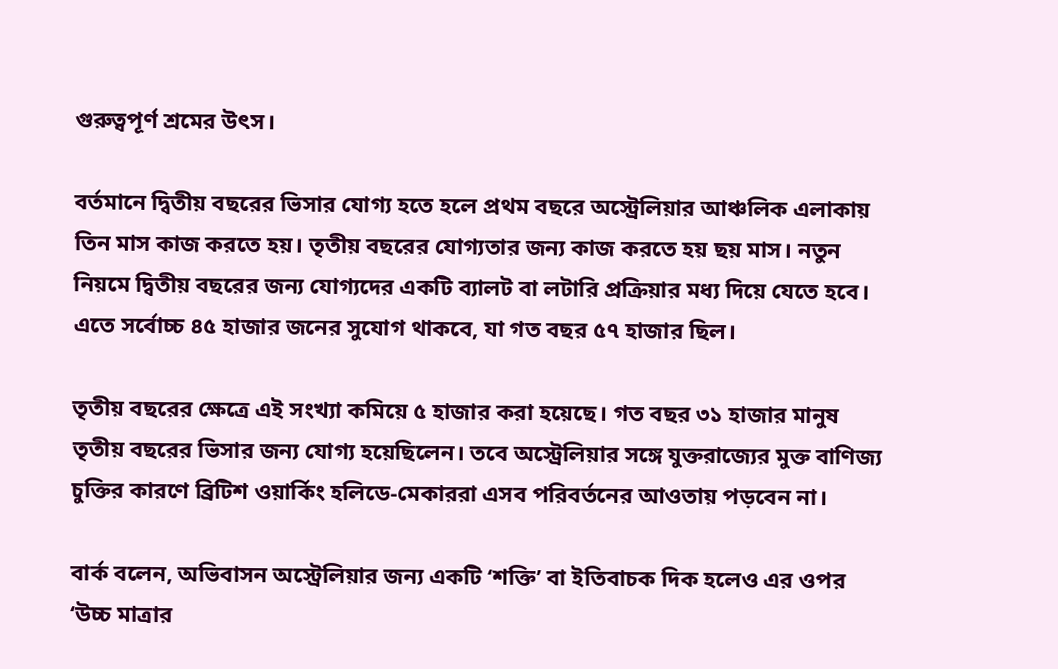গুরুত্বপূর্ণ শ্রমের উৎস।

বর্তমানে দ্বিতীয় বছরের ভিসার যোগ্য হতে হলে প্রথম বছরে অস্ট্রেলিয়ার আঞ্চলিক এলাকায় তিন মাস কাজ করতে হয়। তৃতীয় বছরের যোগ্যতার জন্য কাজ করতে হয় ছয় মাস। নতুন নিয়মে দ্বিতীয় বছরের জন্য যোগ্যদের একটি ব্যালট বা লটারি প্রক্রিয়ার মধ্য দিয়ে যেতে হবে। এতে সর্বোচ্চ ৪৫ হাজার জনের সুযোগ থাকবে, যা গত বছর ৫৭ হাজার ছিল।

তৃতীয় বছরের ক্ষেত্রে এই সংখ্যা কমিয়ে ৫ হাজার করা হয়েছে। গত বছর ৩১ হাজার মানুষ তৃতীয় বছরের ভিসার জন্য যোগ্য হয়েছিলেন। তবে অস্ট্রেলিয়ার সঙ্গে যুক্তরাজ্যের মুক্ত বাণিজ্য চুক্তির কারণে ব্রিটিশ ওয়ার্কিং হলিডে-মেকাররা এসব পরিবর্তনের আওতায় পড়বেন না।

বার্ক বলেন, অভিবাসন অস্ট্রেলিয়ার জন্য একটি ‘শক্তি’ বা ইতিবাচক দিক হলেও এর ওপর ‘উচ্চ মাত্রার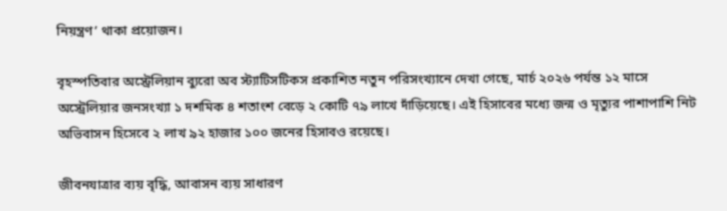নিয়ন্ত্রণ’ থাকা প্রয়োজন।

বৃহস্পতিবার অস্ট্রেলিয়ান ব্যুরো অব স্ট্যাটিসটিকস প্রকাশিত নতুন পরিসংখ্যানে দেখা গেছে, মার্চ ২০২৬ পর্যন্ত ১২ মাসে অস্ট্রেলিয়ার জনসংখ্যা ১ দশমিক ৪ শতাংশ বেড়ে ২ কোটি ৭৯ লাখে দাঁড়িয়েছে। এই হিসাবের মধ্যে জন্ম ও মৃত্যুর পাশাপাশি নিট অভিবাসন হিসেবে ২ লাখ ৯২ হাজার ১০০ জনের হিসাবও রয়েছে।

জীবনযাত্রার ব্যয় বৃদ্ধি, আবাসন ব্যয় সাধারণ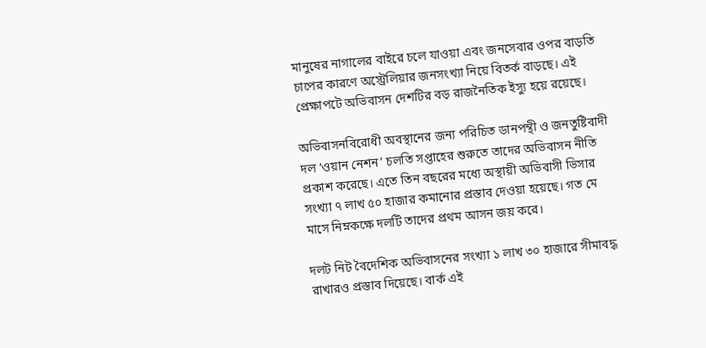মানুষের নাগালের বাইরে চলে যাওয়া এবং জনসেবার ওপর বাড়তি চাপের কারণে অস্ট্রেলিয়ার জনসংখ্যা নিয়ে বিতর্ক বাড়ছে। এই প্রেক্ষাপটে অভিবাসন দেশটির বড় রাজনৈতিক ইস্যু হয়ে রয়েছে।

অভিবাসনবিরোধী অবস্থানের জন্য পরিচিত ডানপন্থী ও জনতুষ্টিবাদী দল ‘ওয়ান নেশন’ চলতি সপ্তাহের শুরুতে তাদের অভিবাসন নীতি প্রকাশ করেছে। এতে তিন বছরের মধ্যে অস্থায়ী অভিবাসী ভিসার সংখ্যা ৭ লাখ ৫০ হাজার কমানোর প্রস্তাব দেওয়া হয়েছে। গত মে মাসে নিম্নকক্ষে দলটি তাদের প্রথম আসন জয় করে।

দলট নিট বৈদেশিক অভিবাসনের সংখ্যা ১ লাখ ৩০ হাজারে সীমাবদ্ধ রাখারও প্রস্তাব দিয়েছে। বার্ক এই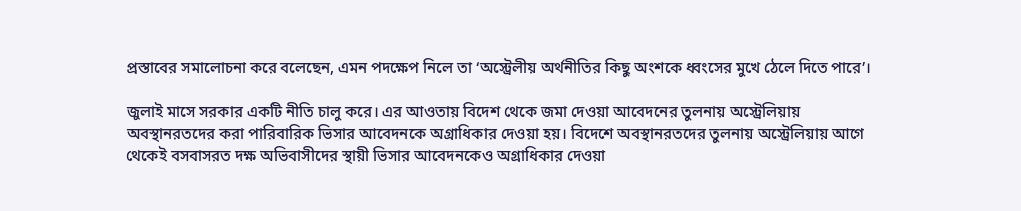প্রস্তাবের সমালোচনা করে বলেছেন, এমন পদক্ষেপ নিলে তা ‘অস্ট্রেলীয় অর্থনীতির কিছু অংশকে ধ্বংসের মুখে ঠেলে দিতে পারে’।

জুলাই মাসে সরকার একটি নীতি চালু করে। এর আওতায় বিদেশ থেকে জমা দেওয়া আবেদনের তুলনায় অস্ট্রেলিয়ায় অবস্থানরতদের করা পারিবারিক ভিসার আবেদনকে অগ্রাধিকার দেওয়া হয়। বিদেশে অবস্থানরতদের তুলনায় অস্ট্রেলিয়ায় আগে থেকেই বসবাসরত দক্ষ অভিবাসীদের স্থায়ী ভিসার আবেদনকেও অগ্রাধিকার দেওয়া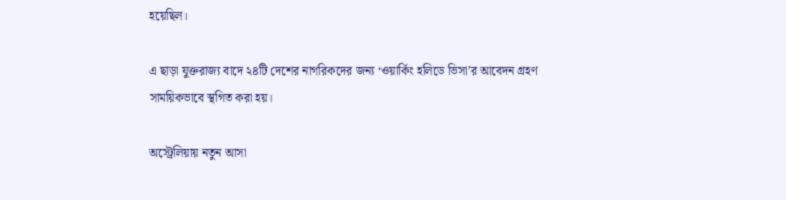হয়েছিল।

এ ছাড়া যুক্তরাজ্য বাদে ২৪টি দেশের নাগরিকদের জন্য ‘ওয়ার্কিং হলিডে ভিসা’র আবেদন গ্রহণ সাময়িকভাবে স্থগিত করা হয়।

অস্ট্রেলিয়ায় নতুন আসা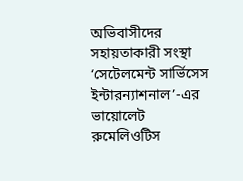অভিবাসীদের সহায়তাকারী সংস্থা ‘সেটেলমেন্ট সার্ভিসেস ইন্টারন্যাশনাল’-এর ভায়োলেট রুমেলিওটিস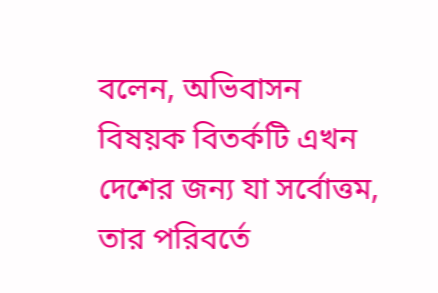বলেন, অভিবাসন বিষয়ক বিতর্কটি এখন দেশের জন্য যা সর্বোত্তম, তার পরিবর্তে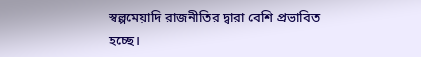স্বল্পমেয়াদি রাজনীতির দ্বারা বেশি প্রভাবিত হচ্ছে।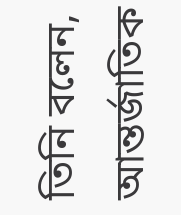তিনি বলেন, আন্তর্জাতিক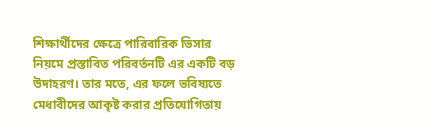শিক্ষার্থীদের ক্ষেত্রে পারিবারিক ভিসার নিয়মে প্রস্তাবিত পরিবর্তনটি এর একটি বড় উদাহরণ। তার মতে, এর ফলে ভবিষ্যতে মেধাবীদের আকৃষ্ট করার প্রতিযোগিতায়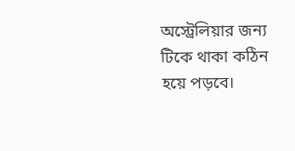অস্ট্রেলিয়ার জন্য টিকে থাকা কঠিন হয়ে পড়বে।